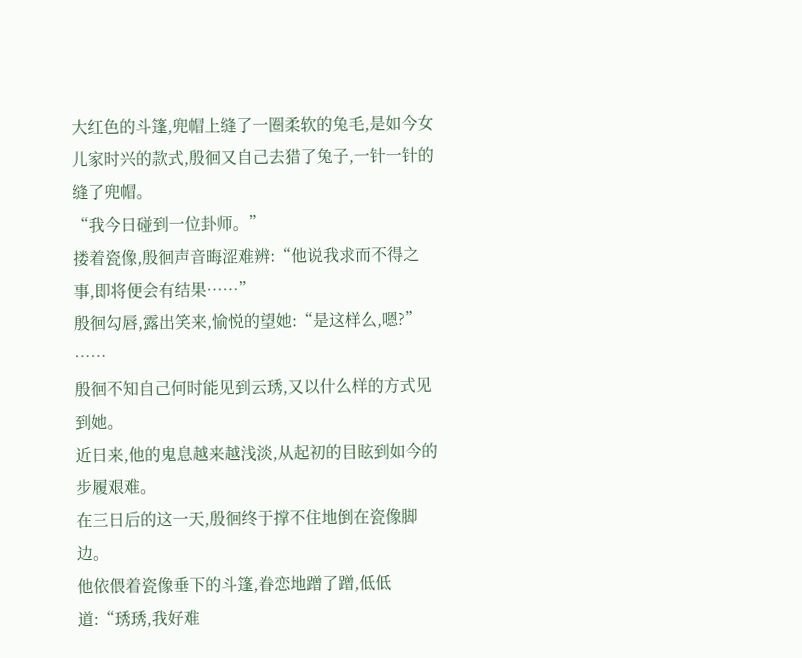大红色的斗篷,兜帽上缝了一圈柔软的兔毛,是如今女儿家时兴的款式,殷徊又自己去猎了兔子,一针一针的缝了兜帽。
“我今日碰到一位卦师。”
搂着瓷像,殷徊声音晦涩难辨:“他说我求而不得之事,即将便会有结果……”
殷徊勾唇,露出笑来,愉悦的望她:“是这样么,嗯?”
……
殷徊不知自己何时能见到云琇,又以什么样的方式见到她。
近日来,他的鬼息越来越浅淡,从起初的目眩到如今的步履艰难。
在三日后的这一天,殷徊终于撑不住地倒在瓷像脚边。
他依偎着瓷像垂下的斗篷,眷恋地蹭了蹭,低低道:“琇琇,我好难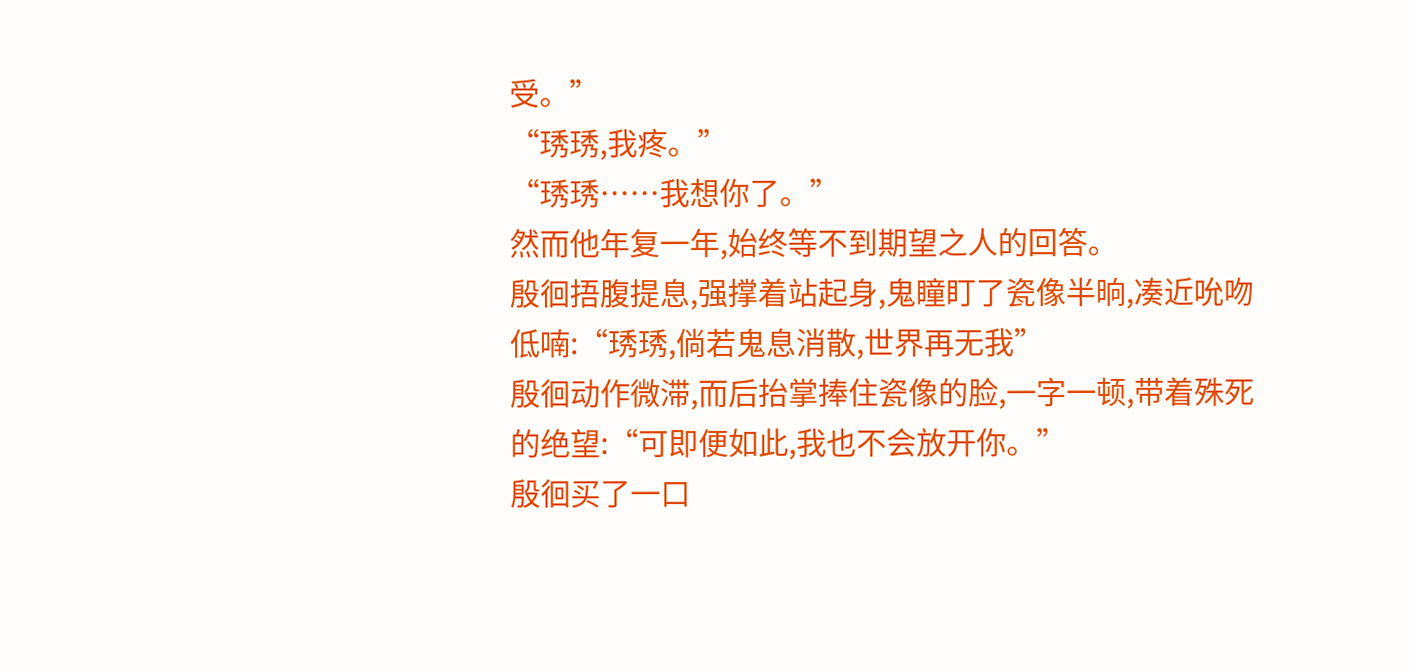受。”
“琇琇,我疼。”
“琇琇……我想你了。”
然而他年复一年,始终等不到期望之人的回答。
殷徊捂腹提息,强撑着站起身,鬼瞳盯了瓷像半晌,凑近吮吻低喃:“琇琇,倘若鬼息消散,世界再无我”
殷徊动作微滞,而后抬掌捧住瓷像的脸,一字一顿,带着殊死的绝望:“可即便如此,我也不会放开你。”
殷徊买了一口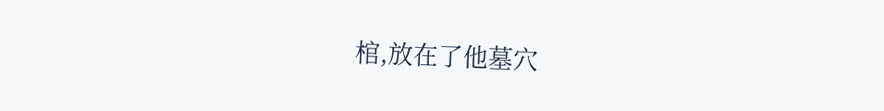棺,放在了他墓穴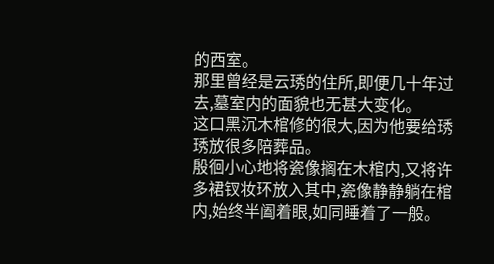的西室。
那里曾经是云琇的住所,即便几十年过去,墓室内的面貌也无甚大变化。
这口黑沉木棺修的很大,因为他要给琇琇放很多陪葬品。
殷徊小心地将瓷像搁在木棺内,又将许多裙钗妆环放入其中,瓷像静静躺在棺内,始终半阖着眼,如同睡着了一般。